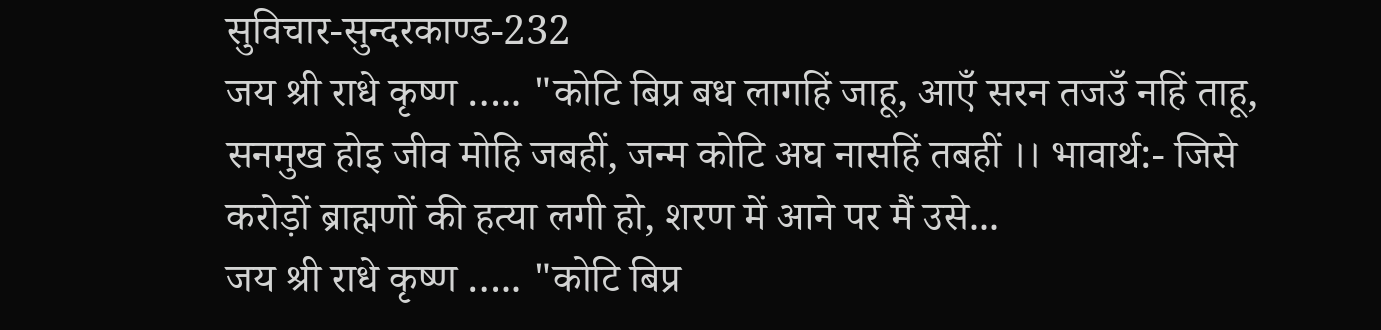सुविचार-सुन्दरकाण्ड-232
जय श्री राधे कृष्ण ….. "कोटि बिप्र बध लागहिं जाहू, आएँ सरन तजउँ नहिं ताहू, सनमुख होइ जीव मोहि जबहीं, जन्म कोटि अघ नासहिं तबहीं ।। भावार्थ:- जिसे करोड़ों ब्राह्मणों की हत्या लगी हो, शरण में आने पर मैं उसे...
जय श्री राधे कृष्ण ….. "कोटि बिप्र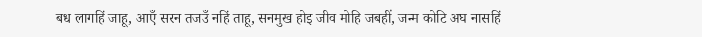बध लागहिं जाहू, आएँ सरन तजउँ नहिं ताहू, सनमुख होइ जीव मोहि जबहीं, जन्म कोटि अघ नासहिं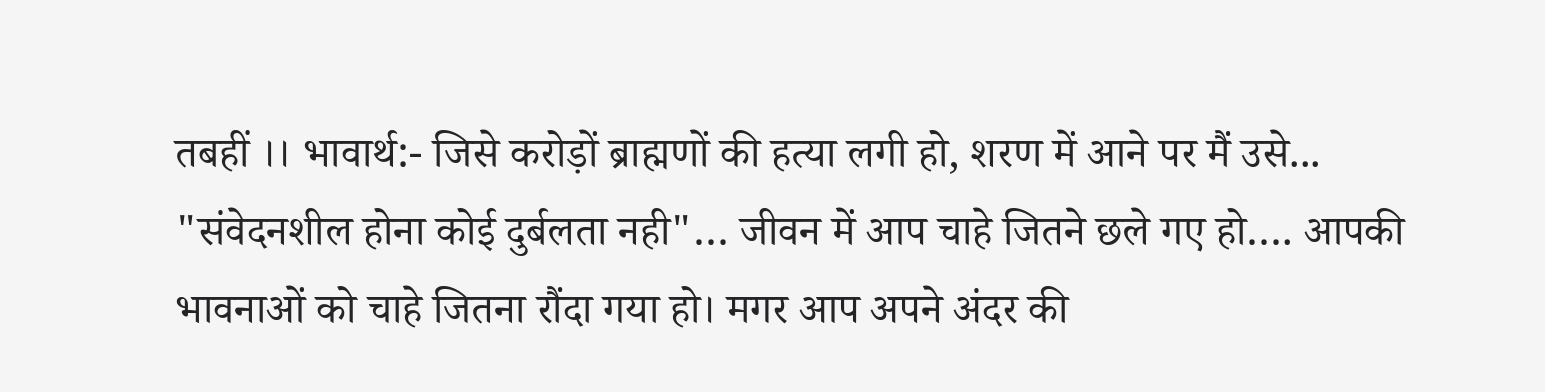तबहीं ।। भावार्थ:- जिसे करोड़ों ब्राह्मणों की हत्या लगी हो, शरण में आने पर मैं उसे...
"संवेदनशील होना कोई दुर्बलता नही"… जीवन में आप चाहे जितने छले गए हो…. आपकी भावनाओं को चाहे जितना रौंदा गया हो। मगर आप अपने अंदर की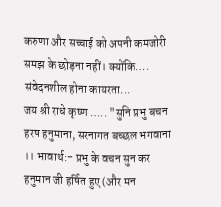करुणा और सच्चाई को अपनी कमजोरी समझ के छोड़ना नहीं। क्योंकि…. संवेदनशील होना कायरता...
जय श्री राधे कृष्ण ….. "सुनि प्रभु बचन हरष हनुमाना, सरनागत बच्छल भगवाना ।। भावार्थ:- प्रभु के वचन सुन कर हनुमान जी हर्षित हुए (और मन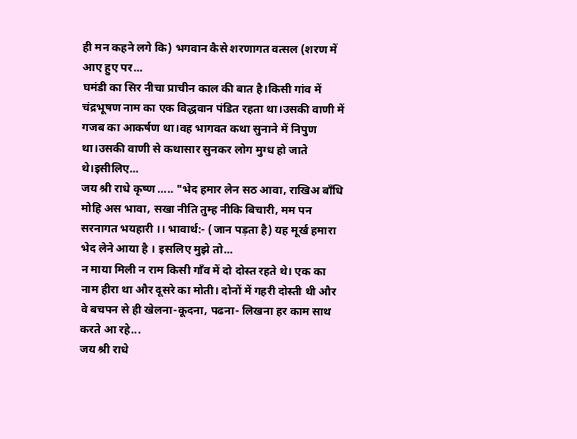ही मन कहने लगे कि) भगवान कैसे शरणागत वत्सल (शरण में आए हुए पर...
घमंडी का सिर नीचा प्राचीन काल की बात है।किसी गांव में चंद्रभूषण नाम का एक विद्धवान पंडित रहता था।उसकी वाणी में गजब का आकर्षण था।वह भागवत कथा सुनाने में निपुण था।उसकी वाणी से कथासार सुनकर लोग मुग्ध हो जाते थे।इसीलिए...
जय श्री राधे कृष्ण ….. "भेद हमार लेन सठ आवा, राखिअ बाँधि मोहि अस भावा, सखा नीति तुम्ह नीकि बिचारी, मम पन सरनागत भयहारी ।। भावार्थ:- (जान पड़ता है) यह मूर्ख हमारा भेद लेने आया है । इसलिए मुझे तो...
न माया मिली न राम किसी गाँव में दो दोस्त रहते थे। एक का नाम हीरा था और दूसरे का मोती। दोनों में गहरी दोस्ती थी और वे बचपन से ही खेलना-कूदना, पढना- लिखना हर काम साथ करते आ रहे...
जय श्री राधे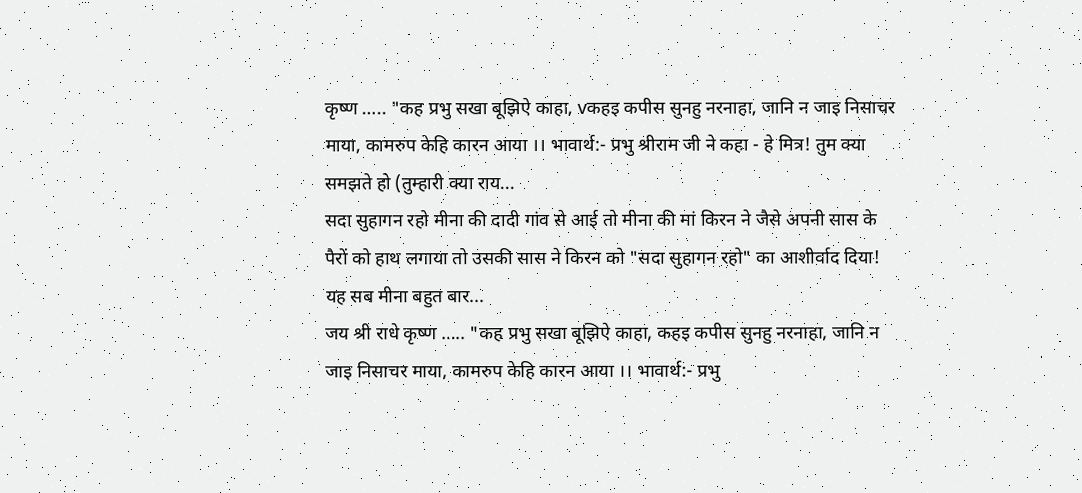कृष्ण ….. "कह प्रभु सखा बूझिऐ काहा, vकहइ कपीस सुनहु नरनाहा, जानि न जाइ निसाचर माया, कामरुप केहि कारन आया ।। भावार्थ:- प्रभु श्रीराम जी ने कहा - हे मित्र! तुम क्या समझते हो (तुम्हारी क्या राय...
सदा सुहागन रहो मीना की दादी गांव से आई तो मीना की मां किरन ने जैसे अपनी सास के पैरों को हाथ लगाया तो उसकी सास ने किरन को "सदा सुहागन रहो" का आशीर्वाद दिया! यह सब मीना बहुत बार...
जय श्री राधे कृष्ण ….. "कह प्रभु सखा बूझिऐ काहा, कहइ कपीस सुनहु नरनाहा, जानि न जाइ निसाचर माया, कामरुप केहि कारन आया ।। भावार्थ:- प्रभु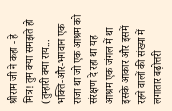श्रीराम जी ने कहा - हे मित्र! तुम क्या समझते हो (तुम्हारी क्या राय...
भक्ति-और-भगवान एक राजा था जो एक आश्रम को संरक्षण दे रहा था यह आश्रम एक जंगल में था इसके आकार और इसमें रहने वालों की संख्या में लगातार बढ़ोत्तरी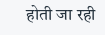होती जा रही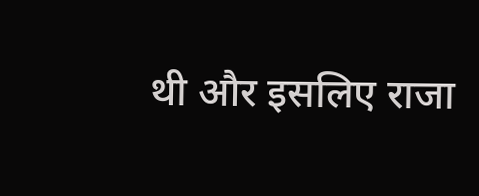थी और इसलिए राजा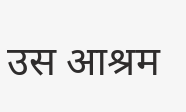उस आश्रम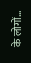के लोगों...